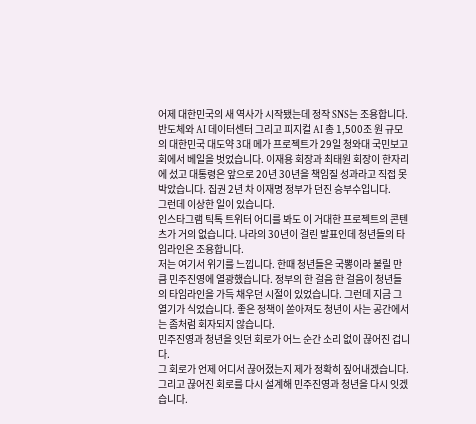어제 대한민국의 새 역사가 시작됐는데 정작 SNS는 조용합니다.
반도체와 AI 데이터센터 그리고 피지컬 AI 총 1,500조 원 규모의 대한민국 대도약 3대 메가 프로젝트가 29일 청와대 국민보고회에서 베일을 벗었습니다. 이재용 회장과 최태원 회장이 한자리에 섰고 대통령은 앞으로 20년 30년을 책임질 성과라고 직접 못 박았습니다. 집권 2년 차 이재명 정부가 던진 승부수입니다.
그런데 이상한 일이 있습니다.
인스타그램 틱톡 트위터 어디를 봐도 이 거대한 프로젝트의 콘텐츠가 거의 없습니다. 나라의 30년이 걸린 발표인데 청년들의 타임라인은 조용합니다.
저는 여기서 위기를 느낍니다. 한때 청년들은 국뽕이라 불릴 만큼 민주진영에 열광했습니다. 정부의 한 걸음 한 걸음이 청년들의 타임라인을 가득 채우던 시절이 있었습니다. 그런데 지금 그 열기가 식었습니다. 좋은 정책이 쏟아져도 청년이 사는 공간에서는 좀처럼 회자되지 않습니다.
민주진영과 청년을 잇던 회로가 어느 순간 소리 없이 끊어진 겁니다.
그 회로가 언제 어디서 끊어졌는지 제가 정확히 짚어내겠습니다. 그리고 끊어진 회로를 다시 설계해 민주진영과 청년을 다시 잇겠습니다.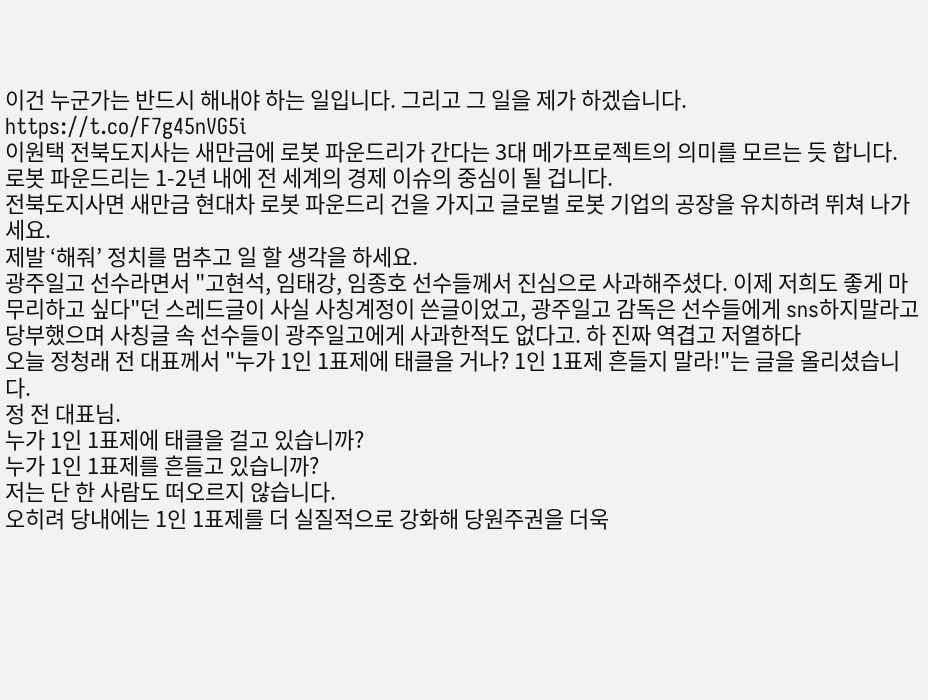이건 누군가는 반드시 해내야 하는 일입니다. 그리고 그 일을 제가 하겠습니다.
https://t.co/F7g45nVG5i
이원택 전북도지사는 새만금에 로봇 파운드리가 간다는 3대 메가프로젝트의 의미를 모르는 듯 합니다.
로봇 파운드리는 1-2년 내에 전 세계의 경제 이슈의 중심이 될 겁니다.
전북도지사면 새만금 현대차 로봇 파운드리 건을 가지고 글로벌 로봇 기업의 공장을 유치하려 뛰쳐 나가세요.
제발 ‘해줘’ 정치를 멈추고 일 할 생각을 하세요.
광주일고 선수라면서 "고현석, 임태강, 임종호 선수들께서 진심으로 사과해주셨다. 이제 저희도 좋게 마무리하고 싶다"던 스레드글이 사실 사칭계정이 쓴글이었고, 광주일고 감독은 선수들에게 sns하지말라고 당부했으며 사칭글 속 선수들이 광주일고에게 사과한적도 없다고. 하 진짜 역겹고 저열하다
오늘 정청래 전 대표께서 "누가 1인 1표제에 태클을 거나? 1인 1표제 흔들지 말라!"는 글을 올리셨습니다.
정 전 대표님.
누가 1인 1표제에 태클을 걸고 있습니까?
누가 1인 1표제를 흔들고 있습니까?
저는 단 한 사람도 떠오르지 않습니다.
오히려 당내에는 1인 1표제를 더 실질적으로 강화해 당원주권을 더욱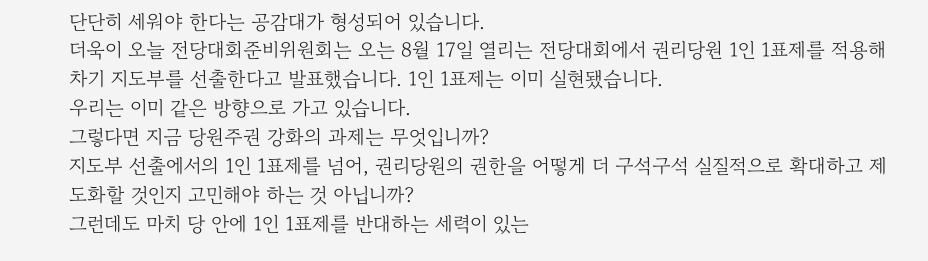단단히 세워야 한다는 공감대가 형성되어 있습니다.
더욱이 오늘 전당대회준비위원회는 오는 8월 17일 열리는 전당대회에서 권리당원 1인 1표제를 적용해 차기 지도부를 선출한다고 발표했습니다. 1인 1표제는 이미 실현됐습니다.
우리는 이미 같은 방향으로 가고 있습니다.
그렇다면 지금 당원주권 강화의 과제는 무엇입니까?
지도부 선출에서의 1인 1표제를 넘어, 권리당원의 권한을 어떻게 더 구석구석 실질적으로 확대하고 제도화할 것인지 고민해야 하는 것 아닙니까?
그런데도 마치 당 안에 1인 1표제를 반대하는 세력이 있는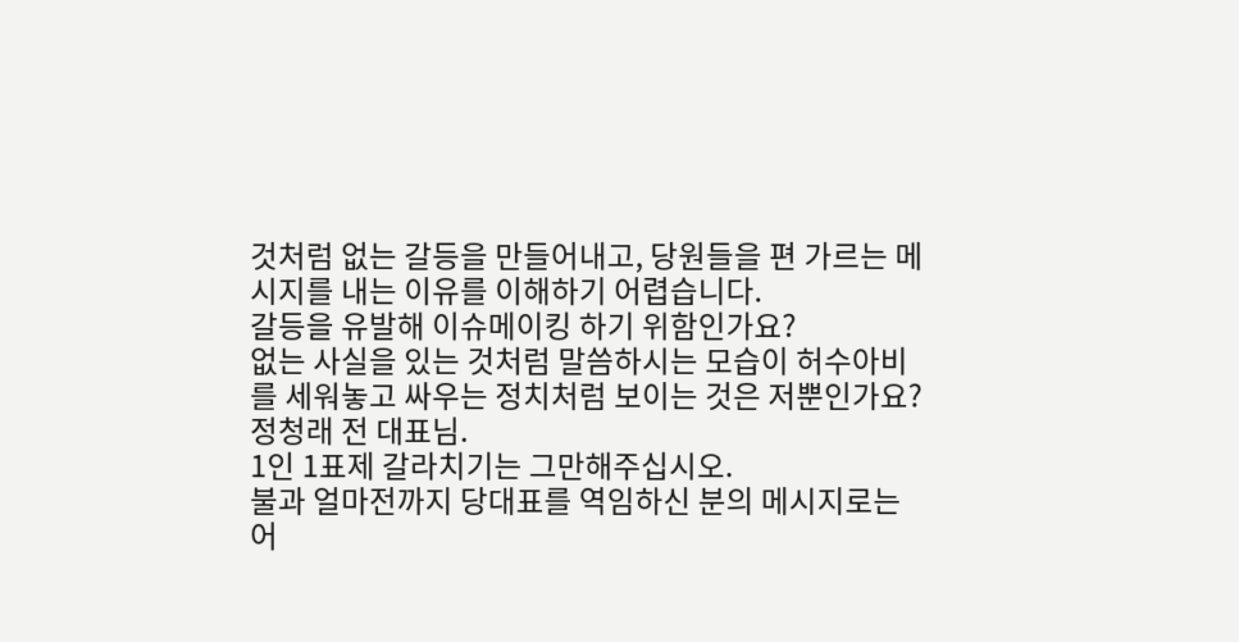것처럼 없는 갈등을 만들어내고, 당원들을 편 가르는 메시지를 내는 이유를 이해하기 어렵습니다.
갈등을 유발해 이슈메이킹 하기 위함인가요?
없는 사실을 있는 것처럼 말씀하시는 모습이 허수아비를 세워놓고 싸우는 정치처럼 보이는 것은 저뿐인가요?
정청래 전 대표님.
1인 1표제 갈라치기는 그만해주십시오.
불과 얼마전까지 당대표를 역임하신 분의 메시지로는 어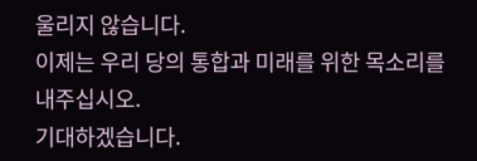울리지 않습니다.
이제는 우리 당의 통합과 미래를 위한 목소리를 내주십시오.
기대하겠습니다.